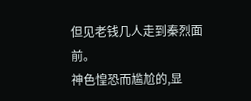但见老钱几人走到秦烈面前。
神色惶恐而尴尬的,显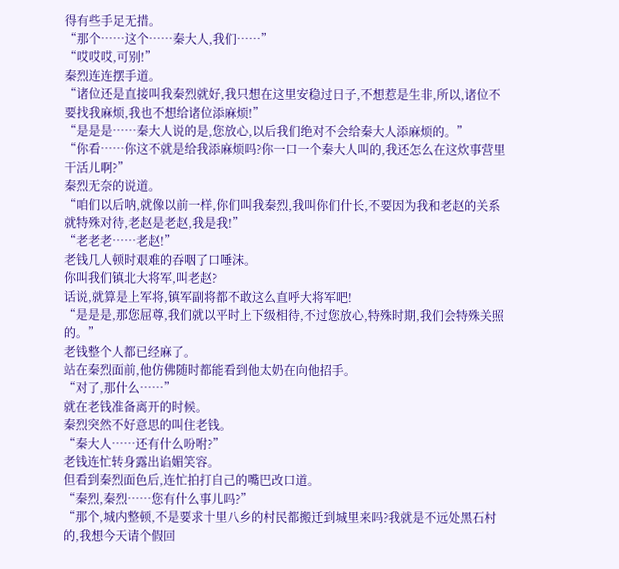得有些手足无措。
“那个……这个……秦大人,我们……”
“哎哎哎,可别!”
秦烈连连摆手道。
“诸位还是直接叫我秦烈就好,我只想在这里安稳过日子,不想惹是生非,所以,诸位不要找我麻烦,我也不想给诸位添麻烦!”
“是是是……秦大人说的是,您放心,以后我们绝对不会给秦大人添麻烦的。”
“你看……你这不就是给我添麻烦吗?你一口一个秦大人叫的,我还怎么在这炊事营里干活儿啊?”
秦烈无奈的说道。
“咱们以后呐,就像以前一样,你们叫我秦烈,我叫你们什长,不要因为我和老赵的关系就特殊对待,老赵是老赵,我是我!”
“老老老……老赵!”
老钱几人顿时艰难的吞咽了口唾沫。
你叫我们镇北大将军,叫老赵?
话说,就算是上军将,镇军副将都不敢这么直呼大将军吧!
“是是是,那您屈尊,我们就以平时上下级相待,不过您放心,特殊时期,我们会特殊关照的。”
老钱整个人都已经麻了。
站在秦烈面前,他仿佛随时都能看到他太奶在向他招手。
“对了,那什么……”
就在老钱准备离开的时候。
秦烈突然不好意思的叫住老钱。
“秦大人……还有什么吩咐?”
老钱连忙转身露出谄媚笑容。
但看到秦烈面色后,连忙拍打自己的嘴巴改口道。
“秦烈,秦烈……您有什么事儿吗?”
“那个,城内整顿,不是要求十里八乡的村民都搬迁到城里来吗?我就是不远处黑石村的,我想今天请个假回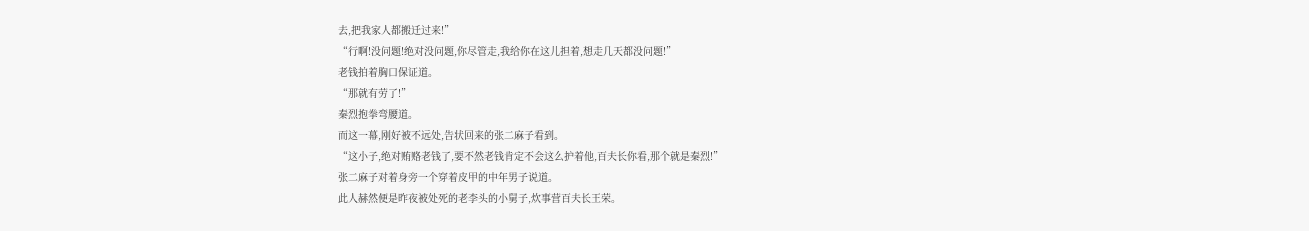去,把我家人都搬迁过来!”
“行啊!没问题!绝对没问题,你尽管走,我给你在这儿担着,想走几天都没问题!”
老钱拍着胸口保证道。
“那就有劳了!”
秦烈抱拳弯腰道。
而这一幕,刚好被不远处,告状回来的张二麻子看到。
“这小子,绝对贿赂老钱了,要不然老钱肯定不会这么护着他,百夫长你看,那个就是秦烈!”
张二麻子对着身旁一个穿着皮甲的中年男子说道。
此人赫然便是昨夜被处死的老李头的小舅子,炊事营百夫长王荣。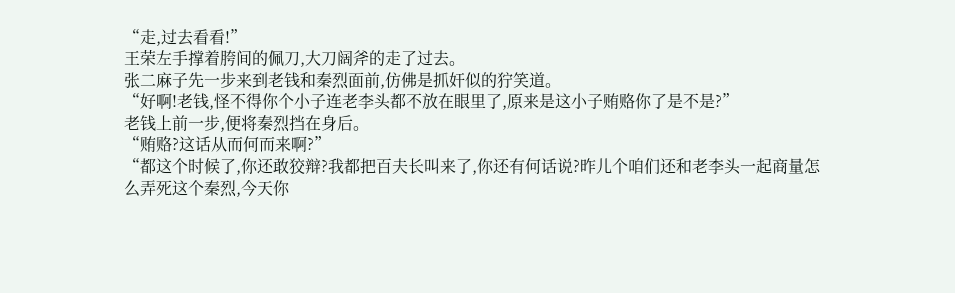“走,过去看看!”
王荣左手撑着胯间的佩刀,大刀阔斧的走了过去。
张二麻子先一步来到老钱和秦烈面前,仿佛是抓奸似的狞笑道。
“好啊!老钱,怪不得你个小子连老李头都不放在眼里了,原来是这小子贿赂你了是不是?”
老钱上前一步,便将秦烈挡在身后。
“贿赂?这话从而何而来啊?”
“都这个时候了,你还敢狡辩?我都把百夫长叫来了,你还有何话说?昨儿个咱们还和老李头一起商量怎么弄死这个秦烈,今天你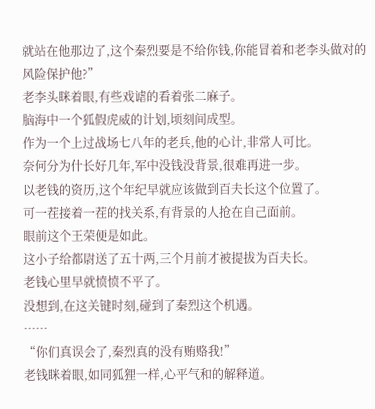就站在他那边了,这个秦烈要是不给你钱,你能冒着和老李头做对的风险保护他?”
老李头眯着眼,有些戏谑的看着张二麻子。
脑海中一个狐假虎威的计划,顷刻间成型。
作为一个上过战场七八年的老兵,他的心计,非常人可比。
奈何分为什长好几年,军中没钱没背景,很难再进一步。
以老钱的资历,这个年纪早就应该做到百夫长这个位置了。
可一茬接着一茬的找关系,有背景的人抢在自己面前。
眼前这个王荣便是如此。
这小子给都尉送了五十两,三个月前才被提拔为百夫长。
老钱心里早就愤愤不平了。
没想到,在这关键时刻,碰到了秦烈这个机遇。
……
“你们真误会了,秦烈真的没有贿赂我!”
老钱眯着眼,如同狐狸一样,心平气和的解释道。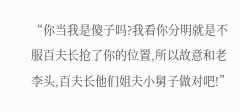“你当我是傻子吗?我看你分明就是不服百夫长抢了你的位置,所以故意和老李头,百夫长他们姐夫小舅子做对吧!”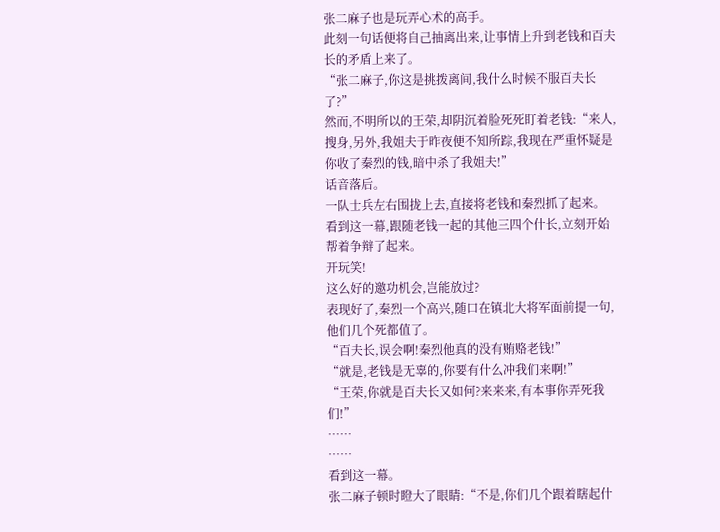张二麻子也是玩弄心术的高手。
此刻一句话便将自己抽离出来,让事情上升到老钱和百夫长的矛盾上来了。
“张二麻子,你这是挑拨离间,我什么时候不服百夫长了?”
然而,不明所以的王荣,却阴沉着脸死死盯着老钱:“来人,搜身,另外,我姐夫于昨夜便不知所踪,我现在严重怀疑是你收了秦烈的钱,暗中杀了我姐夫!”
话音落后。
一队士兵左右围拢上去,直接将老钱和秦烈抓了起来。
看到这一幕,跟随老钱一起的其他三四个什长,立刻开始帮着争辩了起来。
开玩笑!
这么好的邀功机会,岂能放过?
表现好了,秦烈一个高兴,随口在镇北大将军面前提一句,他们几个死都值了。
“百夫长,误会啊!秦烈他真的没有贿赂老钱!”
“就是,老钱是无辜的,你要有什么冲我们来啊!”
“王荣,你就是百夫长又如何?来来来,有本事你弄死我们!”
……
……
看到这一幕。
张二麻子顿时瞪大了眼睛:“不是,你们几个跟着瞎起什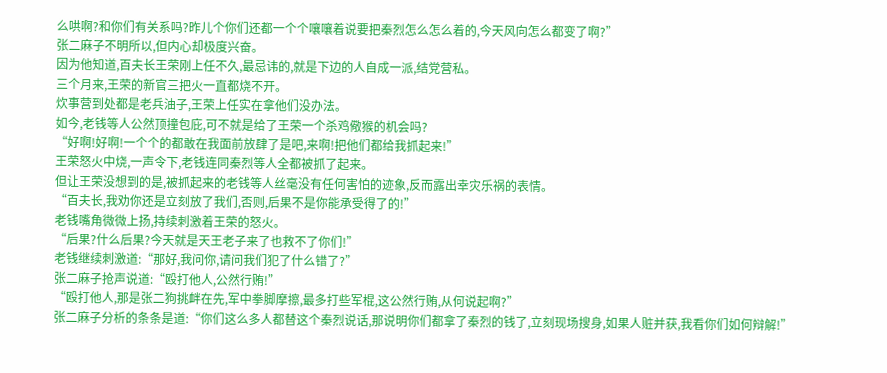么哄啊?和你们有关系吗?昨儿个你们还都一个个嚷嚷着说要把秦烈怎么怎么着的,今天风向怎么都变了啊?”
张二麻子不明所以,但内心却极度兴奋。
因为他知道,百夫长王荣刚上任不久,最忌讳的,就是下边的人自成一派,结党营私。
三个月来,王荣的新官三把火一直都烧不开。
炊事营到处都是老兵油子,王荣上任实在拿他们没办法。
如今,老钱等人公然顶撞包庇,可不就是给了王荣一个杀鸡儆猴的机会吗?
“好啊!好啊!一个个的都敢在我面前放肆了是吧,来啊!把他们都给我抓起来!”
王荣怒火中烧,一声令下,老钱连同秦烈等人全都被抓了起来。
但让王荣没想到的是,被抓起来的老钱等人丝毫没有任何害怕的迹象,反而露出幸灾乐祸的表情。
“百夫长,我劝你还是立刻放了我们,否则,后果不是你能承受得了的!”
老钱嘴角微微上扬,持续刺激着王荣的怒火。
“后果?什么后果?今天就是天王老子来了也救不了你们!”
老钱继续刺激道:“那好,我问你,请问我们犯了什么错了?”
张二麻子抢声说道:“殴打他人,公然行贿!”
“殴打他人,那是张二狗挑衅在先,军中拳脚摩擦,最多打些军棍,这公然行贿,从何说起啊?”
张二麻子分析的条条是道:“你们这么多人都替这个秦烈说话,那说明你们都拿了秦烈的钱了,立刻现场搜身,如果人赃并获,我看你们如何辩解!”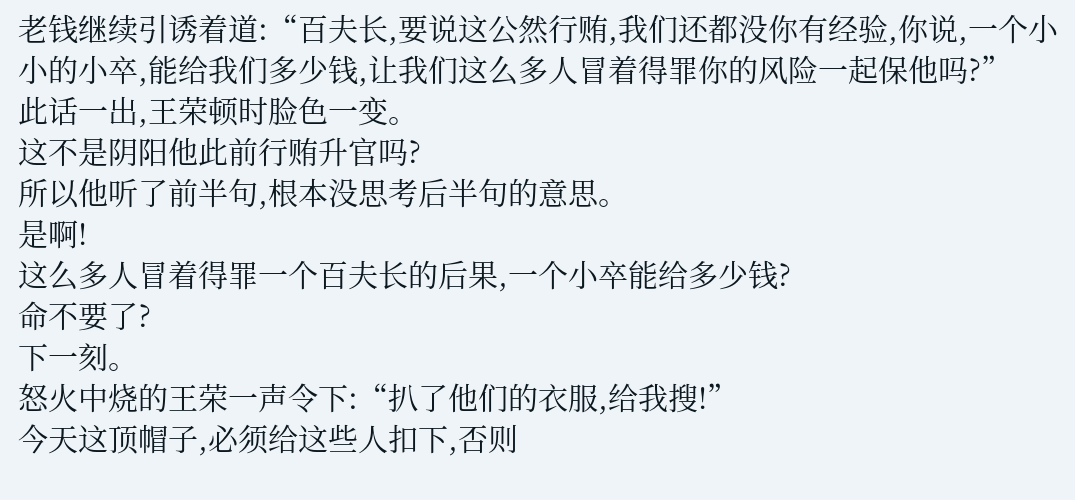老钱继续引诱着道:“百夫长,要说这公然行贿,我们还都没你有经验,你说,一个小小的小卒,能给我们多少钱,让我们这么多人冒着得罪你的风险一起保他吗?”
此话一出,王荣顿时脸色一变。
这不是阴阳他此前行贿升官吗?
所以他听了前半句,根本没思考后半句的意思。
是啊!
这么多人冒着得罪一个百夫长的后果,一个小卒能给多少钱?
命不要了?
下一刻。
怒火中烧的王荣一声令下:“扒了他们的衣服,给我搜!”
今天这顶帽子,必须给这些人扣下,否则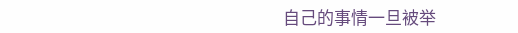自己的事情一旦被举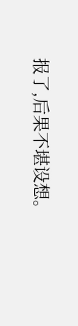报了,后果不堪设想。